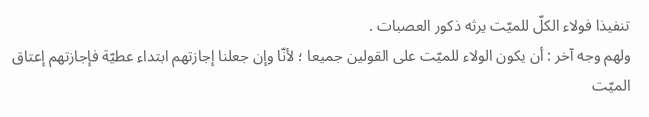تنفيذا فولاء الكلّ للميّت يرثه ذكور العصبات .
ولهم وجه آخر : أن يكون الولاء للميّت على القولين جميعا ؛ لأنّا وإن جعلنا إجازتهم ابتداء عطيّة فإجازتهم إعتاق الميّت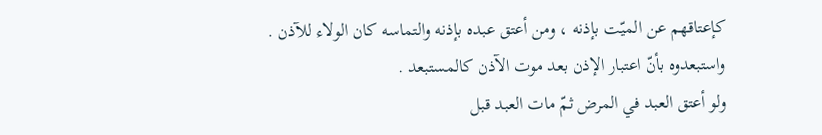كإعتاقهم عن الميّت بإذنه ، ومن أعتق عبده بإذنه والتماسه كان الولاء للآذن .
واستبعدوه بأنّ اعتبار الإذن بعد موت الآذن كالمستبعد .
ولو أعتق العبد في المرض ثمّ مات العبد قبل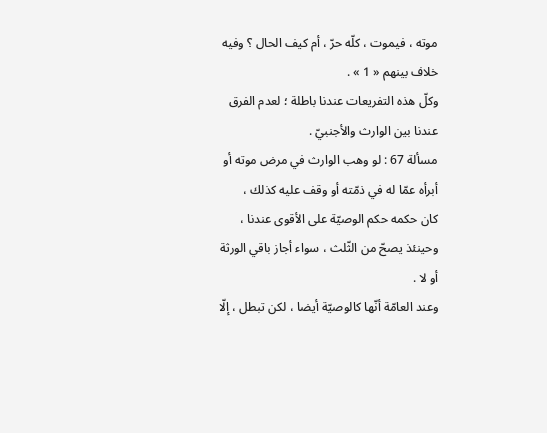موته ، فيموت ، كلّه حرّ ، أم كيف الحال ؟ وفيه خلاف بينهم « 1 » .
وكلّ هذه التفريعات عندنا باطلة ؛ لعدم الفرق عندنا بين الوارث والأجنبيّ .
مسألة 67 : لو وهب الوارث في مرض موته أو أبرأه عمّا له في ذمّته أو وقف عليه كذلك ،
كان حكمه حكم الوصيّة على الأقوى عندنا ، وحينئذ يصحّ من الثّلث ، سواء أجاز باقي الورثة أو لا .
وعند العامّة أنّها كالوصيّة أيضا ، لكن تبطل ، إلّا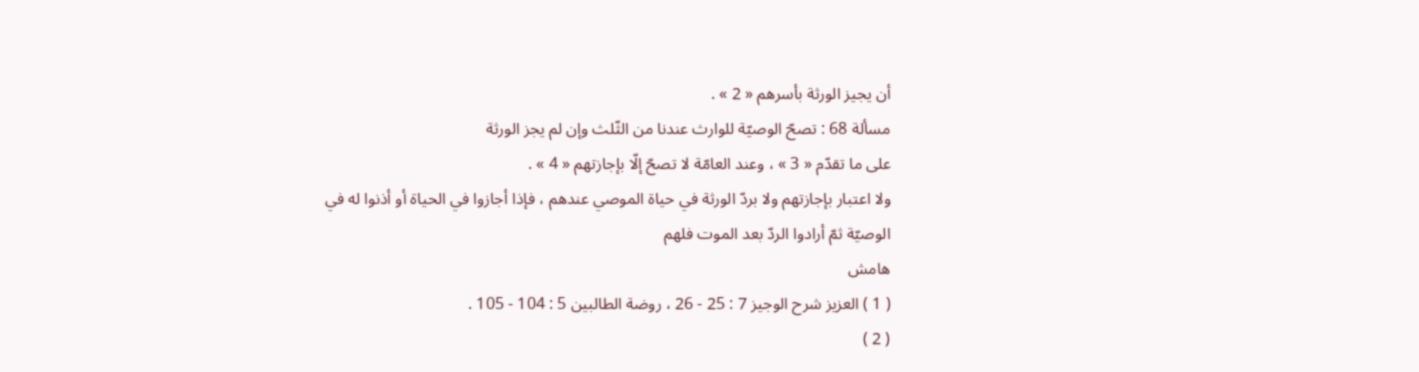أن يجيز الورثة بأسرهم « 2 » .
مسألة 68 : تصحّ الوصيّة للوارث عندنا من الثّلث وإن لم يجز الورثة
على ما تقدّم « 3 » ، وعند العامّة لا تصحّ إلّا بإجازتهم « 4 » .
ولا اعتبار بإجازتهم ولا بردّ الورثة في حياة الموصي عندهم ، فإذا أجازوا في الحياة أو أذنوا له في الوصيّة ثمّ أرادوا الردّ بعد الموت فلهم
هامش
( 1 ) العزيز شرح الوجيز 7 : 25 - 26 ، روضة الطالبين 5 : 104 - 105 .
( 2 )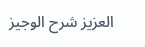العزيز شرح الوجيز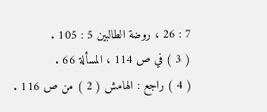7 : 26 ، روضة الطالبين 5 : 105 .
( 3 ) في ص 114 ، المسألة 66 .
( 4 ) راجع : الهامش ( 2 ) من ص 116 .